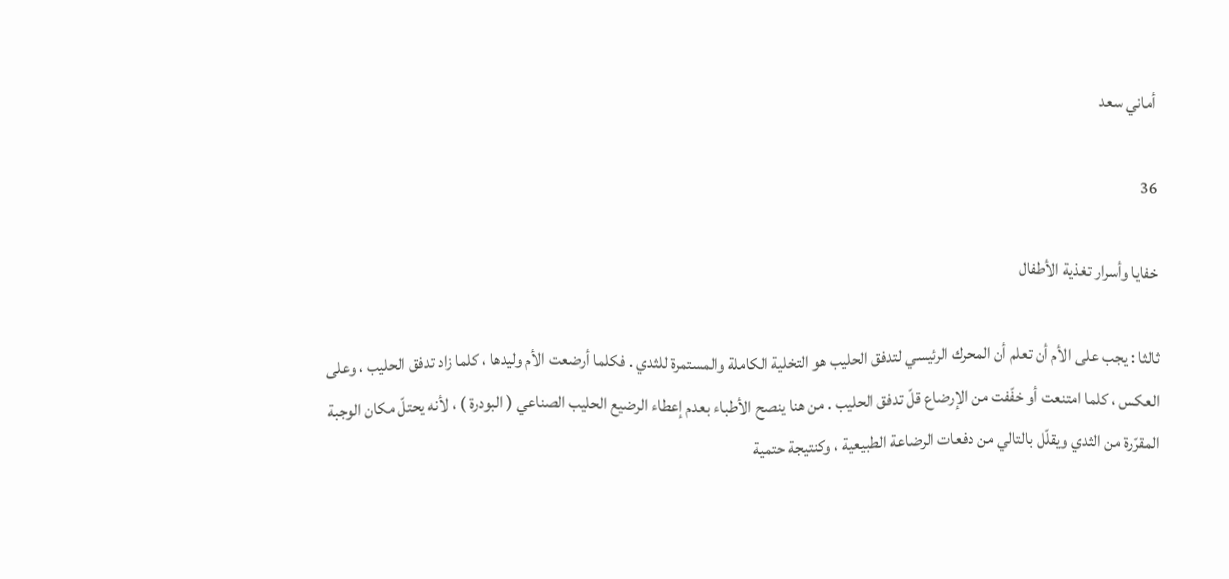أماني سعد

36

خفايا وأسرار تغذية الأطفال

ثالثا : يجب على الأم أن تعلم أن المحرك الرئيسي لتدفق الحليب هو التخلية الكاملة والمستمرة للثدي . فكلما أرضعت الأم وليدها ، كلما زاد تدفق الحليب ، وعلى العكس ، كلما امتنعت أو خفّفت من الإرضاع قلّ تدفق الحليب . من هنا ينصح الأطباء بعدم إعطاء الرضيع الحليب الصناعي ( البودرة ) ، لأنه يحتلّ مكان الوجبة المقرّرة من الثدي ويقلّل بالتالي من دفعات الرضاعة الطبيعية ، وكنتيجة حتمية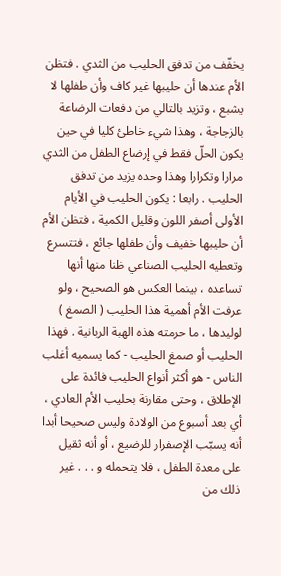يخفّف من تدفق الحليب من الثدي . فتظن الأم عندها أن حليبها غير كاف وأن طفلها لا يشبع ، وتزيد بالتالي من دفعات الرضاعة بالزجاجة ، وهذا شيء خاطئ كليا في حين يكون الحلّ فقط في إرضاع الطفل من الثدي مرارا وتكرارا وهذا وحده يزيد من تدفق الحليب . رابعا : يكون الحليب في الأيام الأولى أصفر اللون وقليل الكمية ، فتظن الأم أن حليبها خفيف وأن طفلها جائع ، فتتسرع وتعطيه الحليب الصناعي ظنا منها أنها تساعده ، بينما العكس هو الصحيح ، ولو عرفت الأم أهمية هذا الحليب ( الصمغ ) لوليدها ، ما حرمته هذه الهبة الربانية . فهذا الحليب أو صمغ الحليب - كما يسميه أغلب الناس - هو أكثر أنواع الحليب فائدة على الإطلاق ، وحتى مقارنة بحليب الأم العادي ، أي بعد أسبوع من الولادة وليس صحيحا أبدا أنه يسبّب الإصفرار للرضيع ، أو أنه ثقيل على معدة الطفل ، فلا يتحمله و . . . غير ذلك من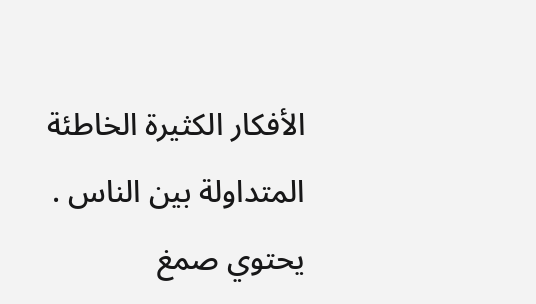الأفكار الكثيرة الخاطئة المتداولة بين الناس . يحتوي صمغ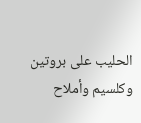الحليب على بروتين وكلسيم وأملاح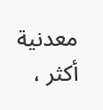معدنية أكثر ،